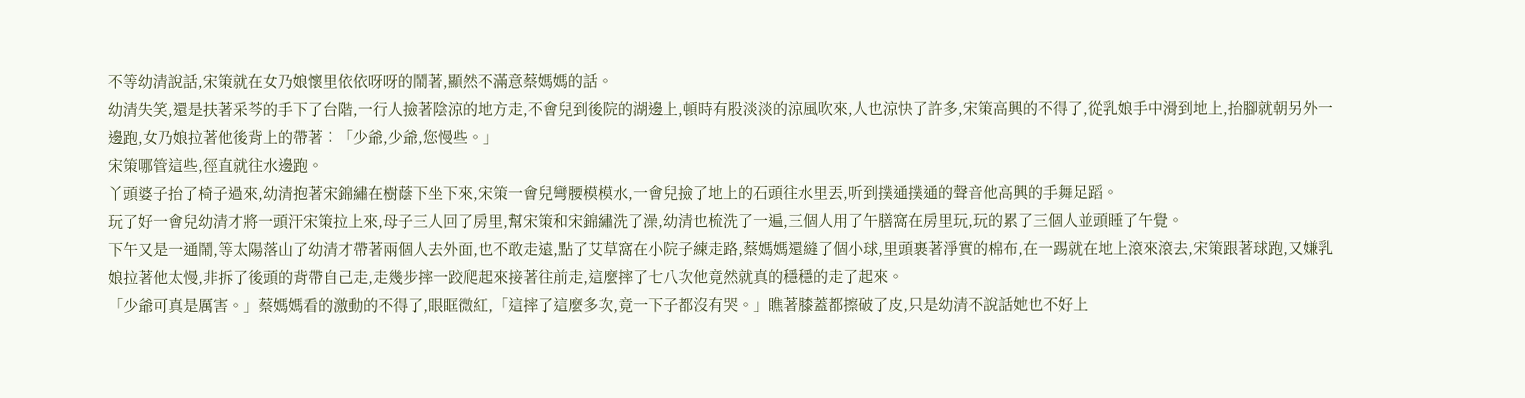不等幼清說話,宋策就在女乃娘懷里依依呀呀的鬧著,顯然不滿意蔡媽媽的話。
幼清失笑,還是扶著采芩的手下了台階,一行人撿著陰涼的地方走,不會兒到後院的湖邊上,頓時有股淡淡的涼風吹來,人也涼快了許多,宋策高興的不得了,從乳娘手中滑到地上,抬腳就朝另外一邊跑,女乃娘拉著他後背上的帶著︰「少爺,少爺,您慢些。」
宋策哪管這些,徑直就往水邊跑。
丫頭婆子抬了椅子過來,幼清抱著宋錦繡在樹蔭下坐下來,宋策一會兒彎腰模模水,一會兒撿了地上的石頭往水里丟,听到撲通撲通的聲音他高興的手舞足蹈。
玩了好一會兒幼清才將一頭汗宋策拉上來,母子三人回了房里,幫宋策和宋錦繡洗了澡,幼清也梳洗了一遍,三個人用了午膳窩在房里玩,玩的累了三個人並頭睡了午覺。
下午又是一通鬧,等太陽落山了幼清才帶著兩個人去外面,也不敢走遠,點了艾草窩在小院子練走路,蔡媽媽還縫了個小球,里頭裹著淨實的棉布,在一踢就在地上滾來滾去,宋策跟著球跑,又嫌乳娘拉著他太慢,非拆了後頭的背帶自己走,走幾步摔一跤爬起來接著往前走,這麼摔了七八次他竟然就真的穩穩的走了起來。
「少爺可真是厲害。」蔡媽媽看的激動的不得了,眼眶微紅,「這摔了這麼多次,竟一下子都沒有哭。」瞧著膝蓋都擦破了皮,只是幼清不說話她也不好上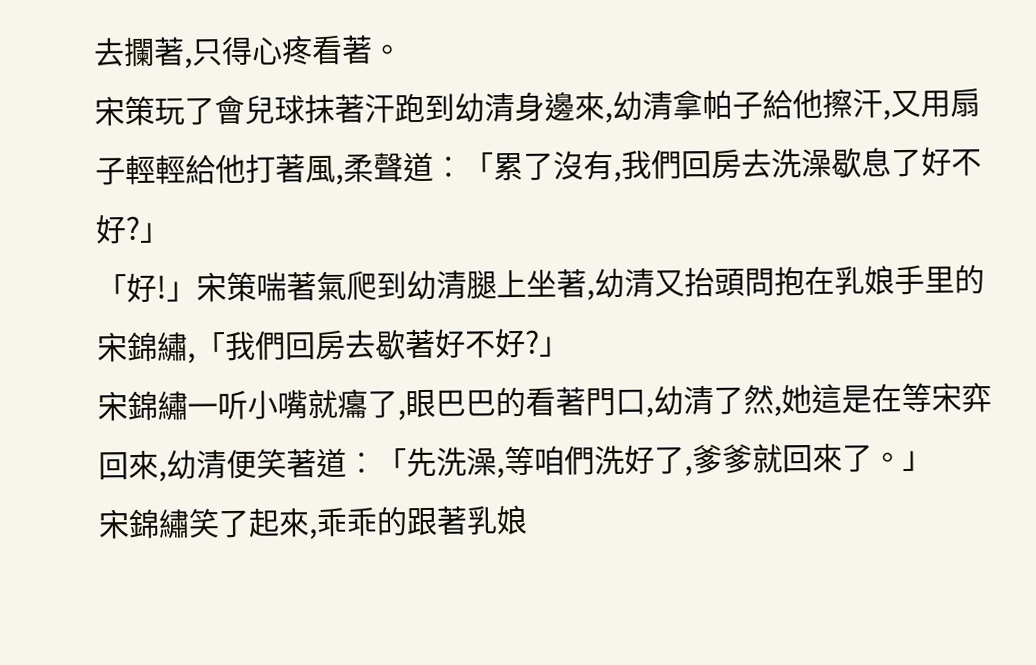去攔著,只得心疼看著。
宋策玩了會兒球抹著汗跑到幼清身邊來,幼清拿帕子給他擦汗,又用扇子輕輕給他打著風,柔聲道︰「累了沒有,我們回房去洗澡歇息了好不好?」
「好!」宋策喘著氣爬到幼清腿上坐著,幼清又抬頭問抱在乳娘手里的宋錦繡,「我們回房去歇著好不好?」
宋錦繡一听小嘴就癟了,眼巴巴的看著門口,幼清了然,她這是在等宋弈回來,幼清便笑著道︰「先洗澡,等咱們洗好了,爹爹就回來了。」
宋錦繡笑了起來,乖乖的跟著乳娘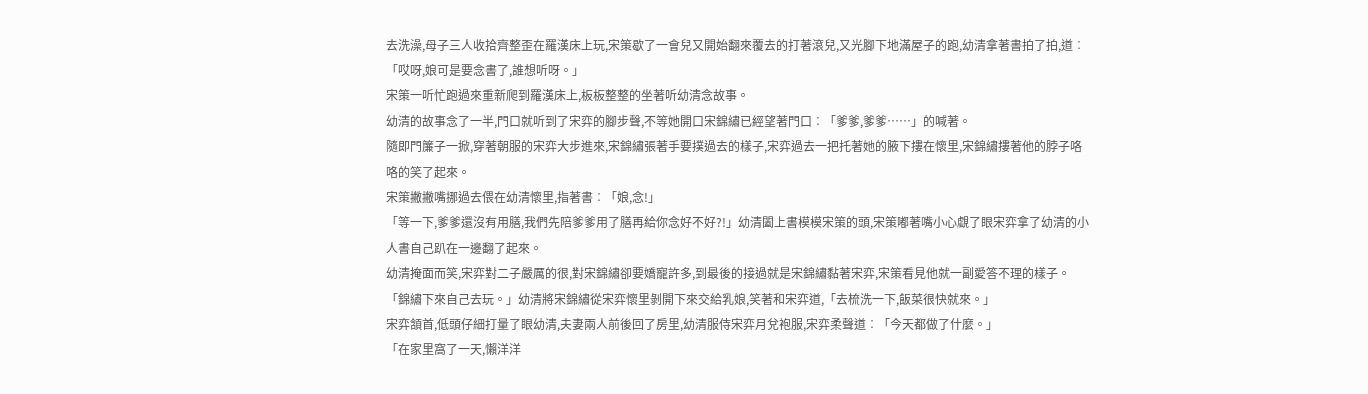去洗澡,母子三人收拾齊整歪在羅漢床上玩,宋策歇了一會兒又開始翻來覆去的打著滾兒,又光腳下地滿屋子的跑,幼清拿著書拍了拍,道︰「哎呀,娘可是要念書了,誰想听呀。」
宋策一听忙跑過來重新爬到羅漢床上,板板整整的坐著听幼清念故事。
幼清的故事念了一半,門口就听到了宋弈的腳步聲,不等她開口宋錦繡已經望著門口︰「爹爹,爹爹……」的喊著。
隨即門簾子一掀,穿著朝服的宋弈大步進來,宋錦繡張著手要撲過去的樣子,宋弈過去一把托著她的腋下摟在懷里,宋錦繡摟著他的脖子咯咯的笑了起來。
宋策撇撇嘴挪過去偎在幼清懷里,指著書︰「娘,念!」
「等一下,爹爹還沒有用膳,我們先陪爹爹用了膳再給你念好不好?!」幼清闔上書模模宋策的頭,宋策嘟著嘴小心覷了眼宋弈拿了幼清的小人書自己趴在一邊翻了起來。
幼清掩面而笑,宋弈對二子嚴厲的很,對宋錦繡卻要嬌寵許多,到最後的接過就是宋錦繡黏著宋弈,宋策看見他就一副愛答不理的樣子。
「錦繡下來自己去玩。」幼清將宋錦繡從宋弈懷里剝開下來交給乳娘,笑著和宋弈道,「去梳洗一下,飯菜很快就來。」
宋弈頷首,低頭仔細打量了眼幼清,夫妻兩人前後回了房里,幼清服侍宋弈月兌袍服,宋弈柔聲道︰「今天都做了什麼。」
「在家里窩了一天,懶洋洋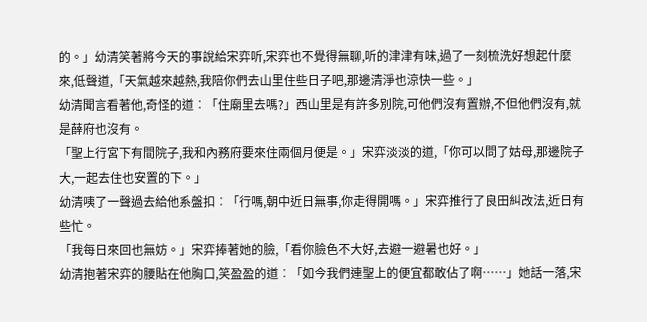的。」幼清笑著將今天的事說給宋弈听,宋弈也不覺得無聊,听的津津有味,過了一刻梳洗好想起什麼來,低聲道,「天氣越來越熱,我陪你們去山里住些日子吧,那邊清淨也涼快一些。」
幼清聞言看著他,奇怪的道︰「住廟里去嗎?」西山里是有許多別院,可他們沒有置辦,不但他們沒有,就是薛府也沒有。
「聖上行宮下有間院子,我和內務府要來住兩個月便是。」宋弈淡淡的道,「你可以問了姑母,那邊院子大,一起去住也安置的下。」
幼清咦了一聲過去給他系盤扣︰「行嗎,朝中近日無事,你走得開嗎。」宋弈推行了良田糾改法,近日有些忙。
「我每日來回也無妨。」宋弈捧著她的臉,「看你臉色不大好,去避一避暑也好。」
幼清抱著宋弈的腰貼在他胸口,笑盈盈的道︰「如今我們連聖上的便宜都敢佔了啊……」她話一落,宋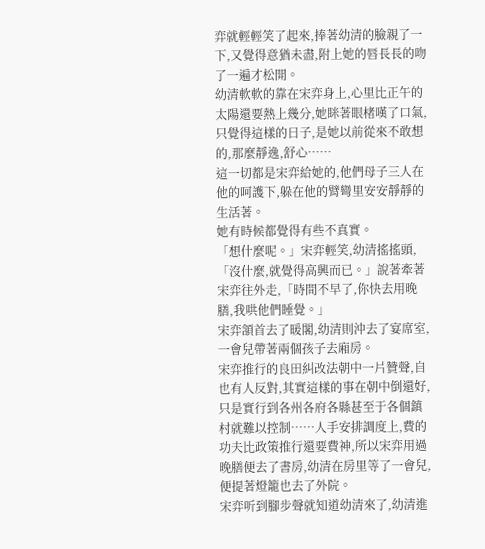弈就輕輕笑了起來,捧著幼清的臉親了一下,又覺得意猶未盡,附上她的唇長長的吻了一遍才松開。
幼清軟軟的靠在宋弈身上,心里比正午的太陽還要熱上幾分,她眯著眼楮嘆了口氣,只覺得這樣的日子,是她以前從來不敢想的,那麼靜逸,舒心……
這一切都是宋弈給她的,他們母子三人在他的呵護下,躲在他的臂彎里安安靜靜的生活著。
她有時候都覺得有些不真實。
「想什麼呢。」宋弈輕笑,幼清搖搖頭,「沒什麼,就覺得高興而已。」說著牽著宋弈往外走,「時間不早了,你快去用晚膳,我哄他們睡覺。」
宋弈頷首去了暖閣,幼清則沖去了宴席室,一會兒帶著兩個孩子去廂房。
宋弈推行的良田糾改法朝中一片贊聲,自也有人反對,其實這樣的事在朝中倒還好,只是實行到各州各府各縣甚至于各個鎮村就難以控制……人手安排調度上,費的功夫比政策推行還要費神,所以宋弈用過晚膳便去了書房,幼清在房里等了一會兒,便提著燈籠也去了外院。
宋弈听到腳步聲就知道幼清來了,幼清進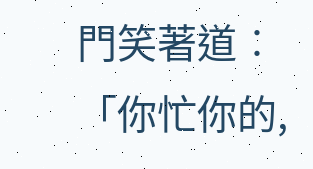門笑著道︰「你忙你的,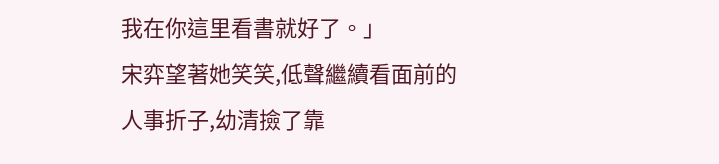我在你這里看書就好了。」
宋弈望著她笑笑,低聲繼續看面前的人事折子,幼清撿了靠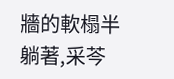牆的軟榻半躺著,采芩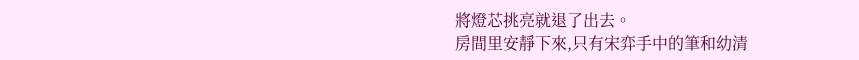將燈芯挑亮就退了出去。
房間里安靜下來,只有宋弈手中的筆和幼清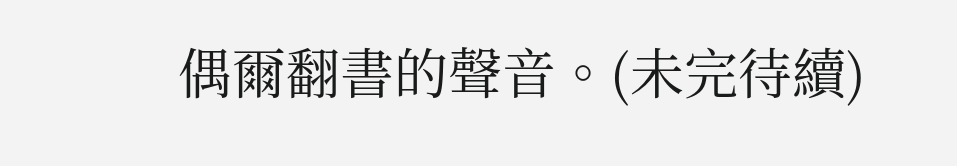偶爾翻書的聲音。(未完待續)